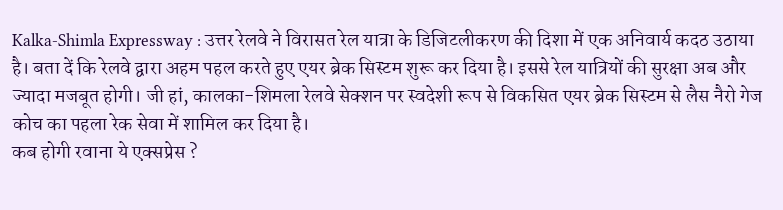Kalka-Shimla Expressway : उत्तर रेलवे ने विरासत रेल यात्रा के डिजिटलीकरण की दिशा में एक अनिवार्य कदठ उठाया है। बता दें कि रेलवे द्वारा अहम पहल करते हुए एयर ब्रेक सिस्टम शुरू कर दिया है। इससे रेल यात्रियों की सुरक्षा अब और ज्यादा मजबूत होगी। जी हां, कालका-शिमला रेलवे सेक्शन पर स्वदेशी रूप से विकसित एयर ब्रेक सिस्टम से लैस नैरो गेज कोच का पहला रेक सेवा में शामिल कर दिया है।
कब होगी रवाना ये एक्सप्रेस ?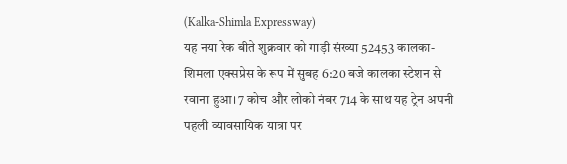(Kalka-Shimla Expressway)
यह नया रेक बीते शुक्रवार को गाड़ी संख्या 52453 कालका-शिमला एक्सप्रेस के रूप में सुबह 6:20 बजे कालका स्टेशन से रवाना हुआ। 7 कोच और लोको नंबर 714 के साथ यह ट्रेन अपनी पहली व्यावसायिक यात्रा पर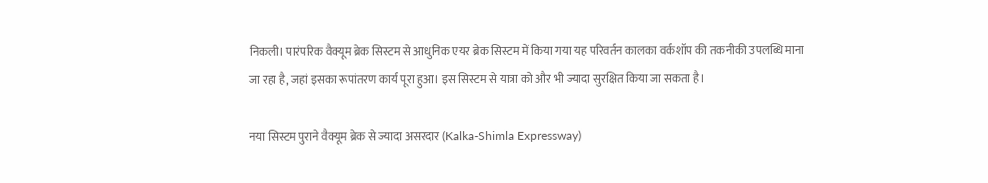निकली। पारंपरिक वैक्यूम ब्रेक सिस्टम से आधुनिक एयर ब्रेक सिस्टम में किया गया यह परिवर्तन कालका वर्कशॉप की तकनीकी उपलब्धि माना जा रहा है, जहां इसका रूपांतरण कार्य पूरा हुआ। इस सिस्टम से यात्रा को और भी ज्यादा सुरक्षित किया जा सकता है।

नया सिस्टम पुराने वैक्यूम ब्रेक से ज्यादा असरदार (Kalka-Shimla Expressway)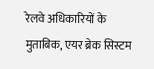रेलवे अधिकारियों के मुताबिक, एयर ब्रेक सिस्टम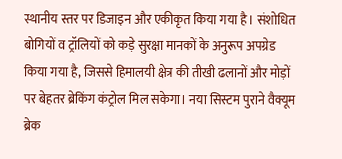स्थानीय स्तर पर डिजाइन और एकीकृत किया गया है। संशोधित बोगियों व ट्रॉलियों को कड़े सुरक्षा मानकों के अनुरूप अपग्रेड किया गया है, जिससे हिमालयी क्षेत्र की तीखी ढलानों और मोड़ों पर बेहतर ब्रेकिंग कंट्रोल मिल सकेगा। नया सिस्टम पुराने वैक्यूम ब्रेक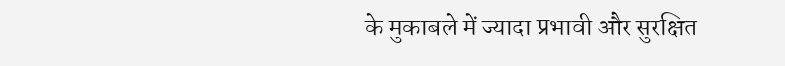के मुकाबले में ज्यादा प्रभावी और सुरक्षित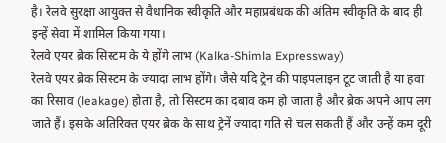है। रेलवे सुरक्षा आयुक्त से वैधानिक स्वीकृति और महाप्रबंधक की अंतिम स्वीकृति के बाद ही इन्हें सेवा में शामिल किया गया।
रेलवे एयर ब्रेक सिस्टम के ये होंगे लाभ (Kalka-Shimla Expressway)
रेलवे एयर ब्रेक सिस्टम के ज्यादा लाभ होंगे। जैसे यदि ट्रेन की पाइपलाइन टूट जाती है या हवा का रिसाव (leakage) होता है, तो सिस्टम का दबाव कम हो जाता है और ब्रेक अपने आप लग जाते हैं। इसके अतिरिक्त एयर ब्रेक के साथ ट्रेनें ज्यादा गति से चल सकती हैं और उन्हें कम दूरी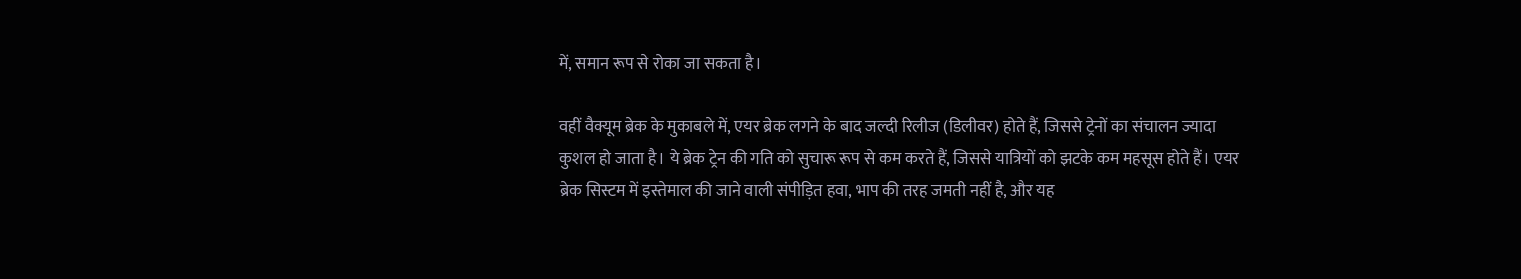में, समान रूप से रोका जा सकता है।

वहीं वैक्यूम ब्रेक के मुकाबले में, एयर ब्रेक लगने के बाद जल्दी रिलीज (डिलीवर) होते हैं, जिससे ट्रेनों का संचालन ज्यादा कुशल हो जाता है। ये ब्रेक ट्रेन की गति को सुचारू रूप से कम करते हैं, जिससे यात्रियों को झटके कम महसूस होते हैं। एयर ब्रेक सिस्टम में इस्तेमाल की जाने वाली संपीड़ित हवा, भाप की तरह जमती नहीं है, और यह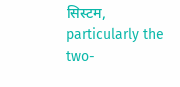सिस्टम, particularly the two-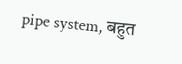pipe system, बहुत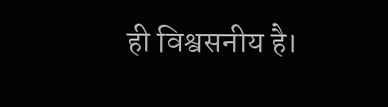ही विश्वसनीय है।